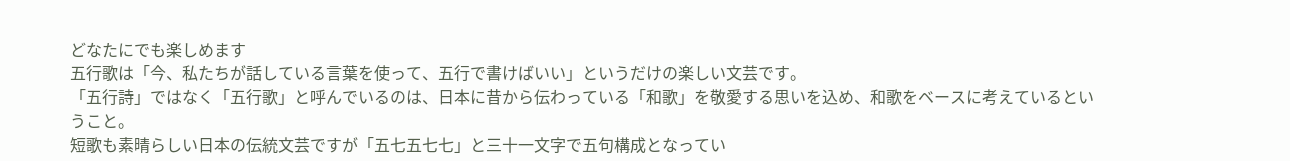どなたにでも楽しめます
五行歌は「今、私たちが話している言葉を使って、五行で書けばいい」というだけの楽しい文芸です。
「五行詩」ではなく「五行歌」と呼んでいるのは、日本に昔から伝わっている「和歌」を敬愛する思いを込め、和歌をベースに考えているということ。
短歌も素晴らしい日本の伝統文芸ですが「五七五七七」と三十一文字で五句構成となってい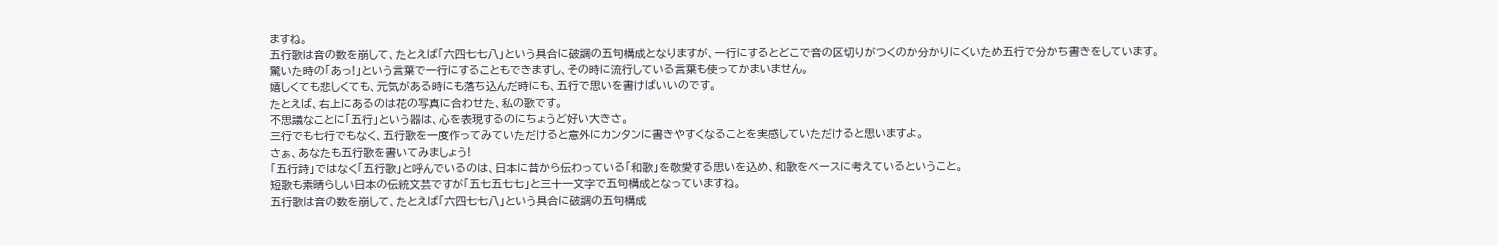ますね。
五行歌は音の数を崩して、たとえば「六四七七八」という具合に破調の五句構成となりますが、一行にするとどこで音の区切りがつくのか分かりにくいため五行で分かち書きをしています。
驚いた時の「あっ!」という言葉で一行にすることもできますし、その時に流行している言葉も使ってかまいません。
嬉しくても悲しくても、元気がある時にも落ち込んだ時にも、五行で思いを書けばいいのです。
たとえば、右上にあるのは花の写真に合わせた、私の歌です。
不思議なことに「五行」という器は、心を表現するのにちょうど好い大きさ。
三行でも七行でもなく、五行歌を一度作ってみていただけると意外にカンタンに書きやすくなることを実感していただけると思いますよ。
さぁ、あなたも五行歌を書いてみましょう!
「五行詩」ではなく「五行歌」と呼んでいるのは、日本に昔から伝わっている「和歌」を敬愛する思いを込め、和歌をベースに考えているということ。
短歌も素晴らしい日本の伝統文芸ですが「五七五七七」と三十一文字で五句構成となっていますね。
五行歌は音の数を崩して、たとえば「六四七七八」という具合に破調の五句構成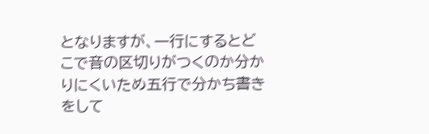となりますが、一行にするとどこで音の区切りがつくのか分かりにくいため五行で分かち書きをして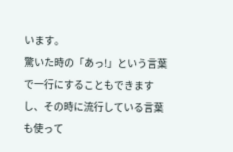います。
驚いた時の「あっ!」という言葉で一行にすることもできますし、その時に流行している言葉も使って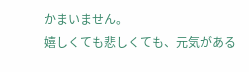かまいません。
嬉しくても悲しくても、元気がある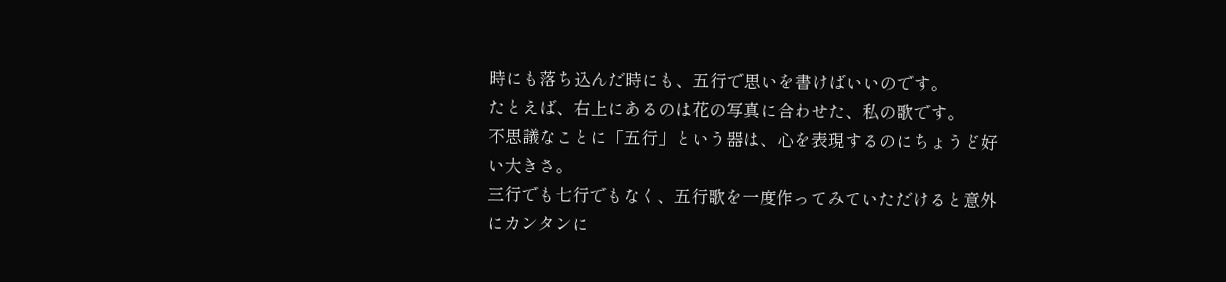時にも落ち込んだ時にも、五行で思いを書けばいいのです。
たとえば、右上にあるのは花の写真に合わせた、私の歌です。
不思議なことに「五行」という器は、心を表現するのにちょうど好い大きさ。
三行でも七行でもなく、五行歌を一度作ってみていただけると意外にカンタンに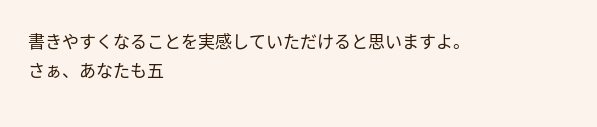書きやすくなることを実感していただけると思いますよ。
さぁ、あなたも五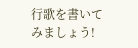行歌を書いてみましょう!